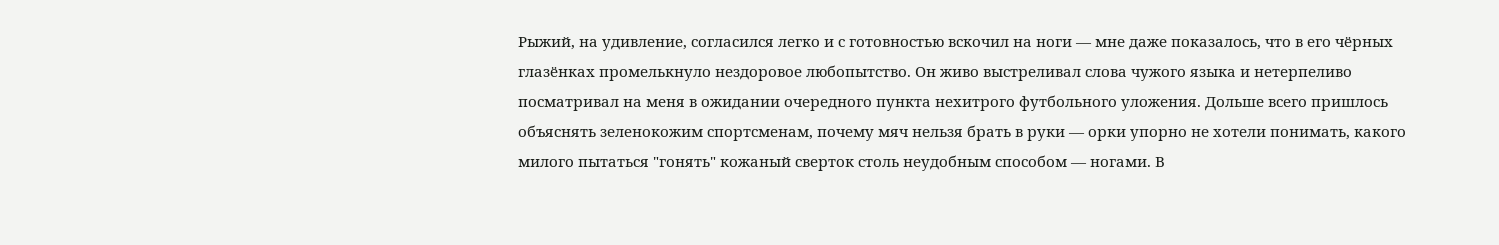Рыжий, на удивление, согласился легко и с готовностью вскочил на ноги — мне даже показалось, что в его чёрных глазёнках промелькнуло нездоровое любопытство. Он живо выстреливал слова чужого языка и нетерпеливо посматривал на меня в ожидании очередного пункта нехитрого футбольного уложения. Дольше всего пришлось объяснять зеленокожим спортсменам, почему мяч нельзя брать в руки — орки упорно не хотели понимать, какого милого пытаться "гонять" кожаный сверток столь неудобным способом — ногами. В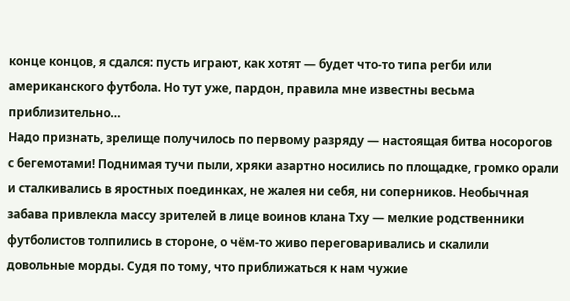конце концов, я сдался: пусть играют, как хотят — будет что-то типа регби или американского футбола. Но тут уже, пардон, правила мне известны весьма приблизительно…
Надо признать, зрелище получилось по первому разряду — настоящая битва носорогов с бегемотами! Поднимая тучи пыли, хряки азартно носились по площадке, громко орали и сталкивались в яростных поединках, не жалея ни себя, ни соперников. Необычная забава привлекла массу зрителей в лице воинов клана Тху — мелкие родственники футболистов толпились в стороне, о чём-то живо переговаривались и скалили довольные морды. Судя по тому, что приближаться к нам чужие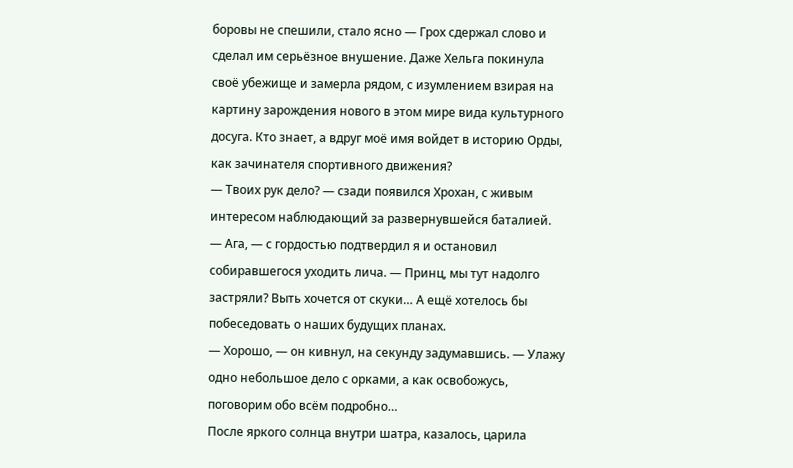боровы не спешили, стало ясно — Грох сдержал слово и сделал им серьёзное внушение. Даже Хельга покинула своё убежище и замерла рядом, с изумлением взирая на картину зарождения нового в этом мире вида культурного досуга. Кто знает, а вдруг моё имя войдет в историю Орды, как зачинателя спортивного движения?
— Твоих рук дело? — сзади появился Хрохан, с живым интересом наблюдающий за развернувшейся баталией.
— Ага, — с гордостью подтвердил я и остановил собиравшегося уходить лича. — Принц, мы тут надолго застряли? Выть хочется от скуки… А ещё хотелось бы побеседовать о наших будущих планах.
— Хорошо, — он кивнул, на секунду задумавшись. — Улажу одно небольшое дело с орками, а как освобожусь, поговорим обо всём подробно…
После яркого солнца внутри шатра, казалось, царила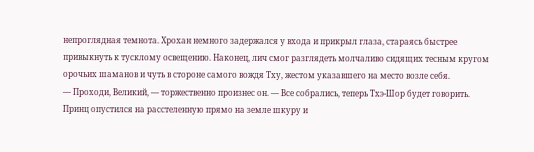непроглядная темнота. Хрохан немного задержался у входа и прикрыл глаза, стараясь быстрее привыкнуть к тусклому освещению. Наконец, лич смог разглядеть молчаливо сидящих тесным кругом орочьих шаманов и чуть в стороне самого вождя Тху, жестом указавшего на место возле себя.
— Проходи, Великий, — торжественно произнес он. — Все собрались, теперь Тхэ-Шор будет говорить.
Принц опустился на расстеленную прямо на земле шкуру и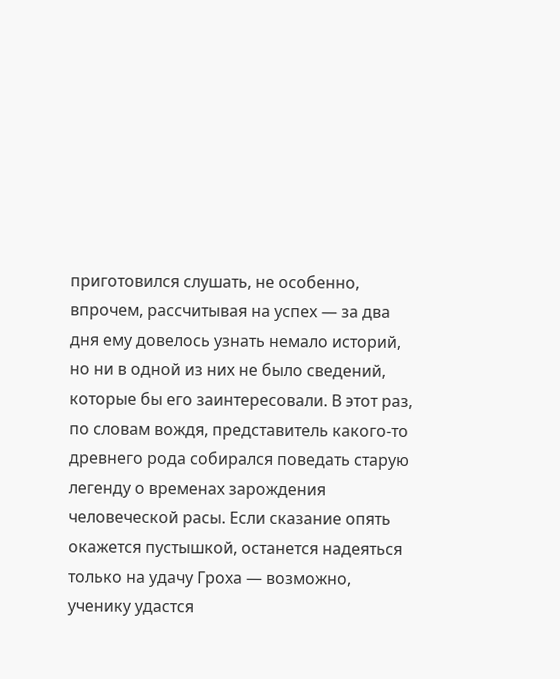приготовился слушать, не особенно, впрочем, рассчитывая на успех — за два дня ему довелось узнать немало историй, но ни в одной из них не было сведений, которые бы его заинтересовали. В этот раз, по словам вождя, представитель какого-то древнего рода собирался поведать старую легенду о временах зарождения человеческой расы. Если сказание опять окажется пустышкой, останется надеяться только на удачу Гроха — возможно, ученику удастся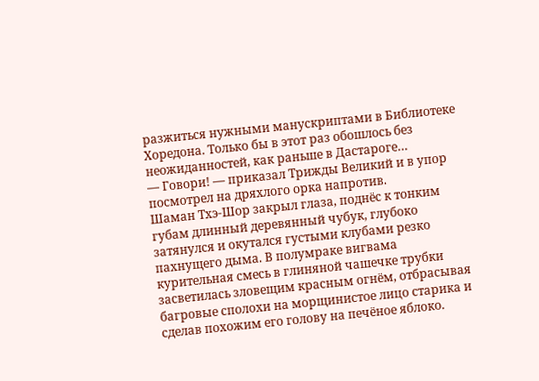разжиться нужными манускриптами в Библиотеке Хоредона. Только бы в этот раз обошлось без неожиданностей, как раньше в Дастароге…
— Говори! — приказал Трижды Великий и в упор посмотрел на дряхлого орка напротив.
Шаман Тхэ-Шор закрыл глаза, поднёс к тонким губам длинный деревянный чубук, глубоко затянулся и окутался густыми клубами резко пахнущего дыма. В полумраке вигвама курительная смесь в глиняной чашечке трубки засветилась зловещим красным огнём, отбрасывая багровые сполохи на морщинистое лицо старика и сделав похожим его голову на печёное яблоко.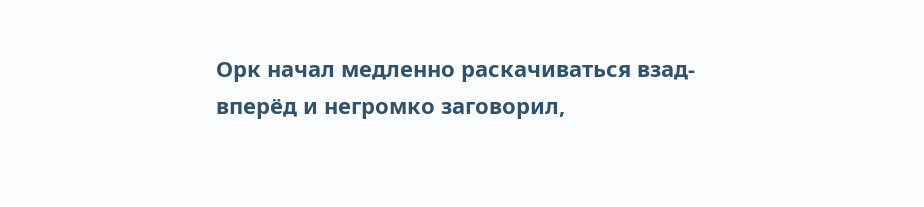Орк начал медленно раскачиваться взад-вперёд и негромко заговорил,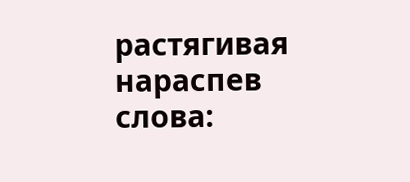растягивая нараспев слова: